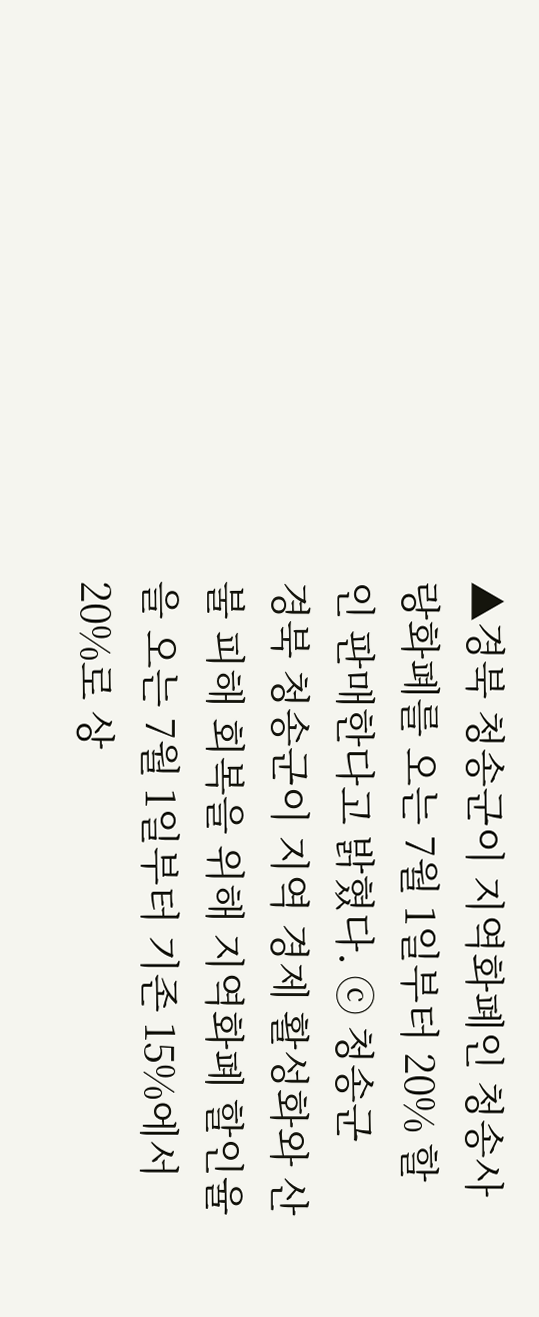▲경북 청송군이 지역화폐인 청송사랑화폐를 오는 7월 1일부터 20% 할인 판매한다고 밝혔다. ⓒ 청송군
경북 청송군이 지역 경제 활성화와 산불 피해 회복을 위해 지역화폐 할인율을 오는 7월 1일부터 기존 15%에서 20%로 상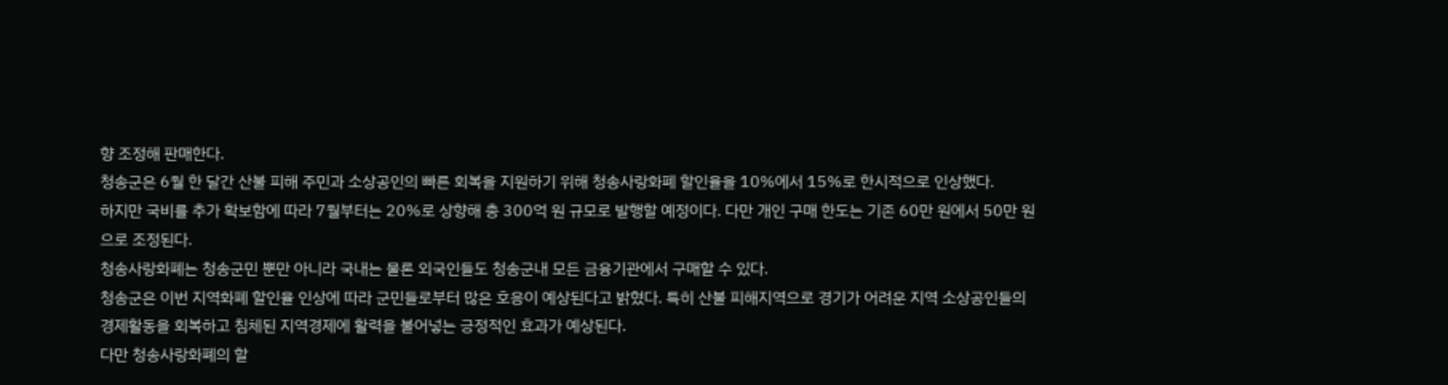향 조정해 판매한다.
청송군은 6월 한 달간 산불 피해 주민과 소상공인의 빠른 회복을 지원하기 위해 청송사랑화폐 할인율을 10%에서 15%로 한시적으로 인상했다.
하지만 국비를 추가 확보함에 따라 7월부터는 20%로 상향해 총 300억 원 규모로 발행할 예정이다. 다만 개인 구매 한도는 기존 60만 원에서 50만 원으로 조정된다.
청송사랑화폐는 청송군민 뿐만 아니라 국내는 물론 외국인들도 청송군내 모든 금융기관에서 구매할 수 있다.
청송군은 이번 지역화폐 할인율 인상에 따라 군민들로부터 많은 호응이 예상된다고 밝혔다. 특히 산불 피해지역으로 경기가 어려운 지역 소상공인들의 경제활동을 회복하고 침체된 지역경제에 활력을 불어넣는 긍정적인 효과가 예상된다.
다만 청송사랑화폐의 할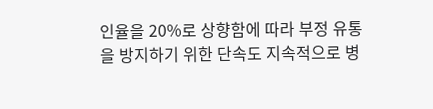인율을 20%로 상향함에 따라 부정 유통을 방지하기 위한 단속도 지속적으로 병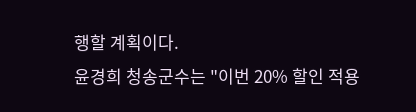행할 계획이다.
윤경희 청송군수는 "이번 20% 할인 적용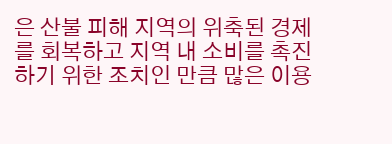은 산불 피해 지역의 위축된 경제를 회복하고 지역 내 소비를 촉진하기 위한 조치인 만큼 많은 이용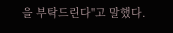을 부탁드린다"고 말했다.